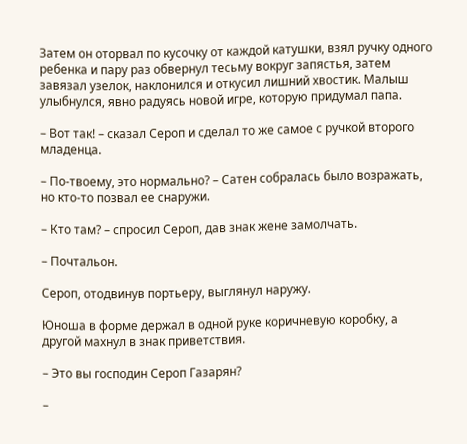Затем он оторвал по кусочку от каждой катушки, взял ручку одного ребенка и пару раз обвернул тесьму вокруг запястья, затем завязал узелок, наклонился и откусил лишний хвостик. Малыш улыбнулся, явно радуясь новой игре, которую придумал папа.

– Вот так! – сказал Сероп и сделал то же самое с ручкой второго младенца.

– По-твоему, это нормально? – Сатен собралась было возражать, но кто-то позвал ее снаружи.

– Кто там? – спросил Сероп, дав знак жене замолчать.

– Почтальон.

Сероп, отодвинув портьеру, выглянул наружу.

Юноша в форме держал в одной руке коричневую коробку, а другой махнул в знак приветствия.

– Это вы господин Сероп Газарян?

–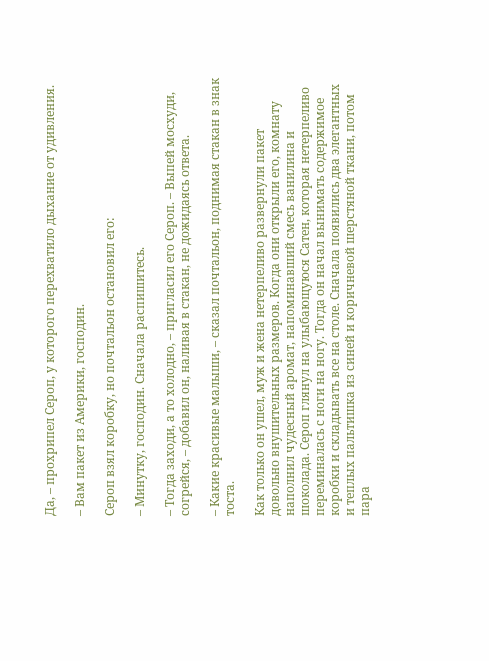Да, – прохрипел Сероп, у которого перехватило дыхание от удивления.

– Вам пакет из Америки, господин.

Сероп взял коробку, но почтальон остановил его:

– Минутку, господин. Сначала распишитесь.

– Тогда заходи, а то холодно, – пригласил его Сероп. – Выпей мосхуди, согрейся, – добавил он, наливая в стакан, не дожидаясь ответа.

– Какие красивые малыши, – сказал почтальон, поднимая стакан в знак тоста.

Как только он ушел, муж и жена нетерпеливо развернули пакет довольно внушительных размеров. Когда они открыли его, комнату наполнил чудесный аромат, напоминавший смесь ванилина и шоколада. Сероп глянул на улыбающуюся Сатен, которая нетерпеливо переминалась с ноги на ногу. Тогда он начал вынимать содержимое коробки и складывать все на столе. Сначала появились два элегантных и теплых пальтишка из синей и коричневой шерстяной ткани, потом пара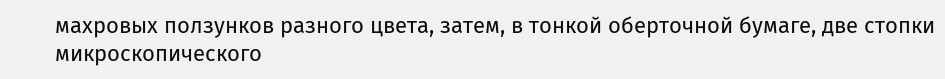махровых ползунков разного цвета, затем, в тонкой оберточной бумаге, две стопки микроскопического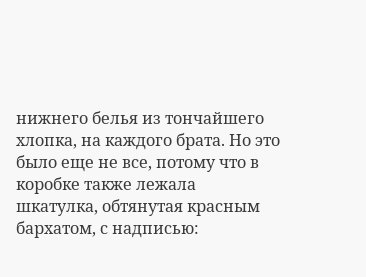нижнего белья из тончайшего хлопка, на каждого брата. Но это было еще не все, потому что в коробке также лежала шкатулка, обтянутая красным бархатом, с надписью: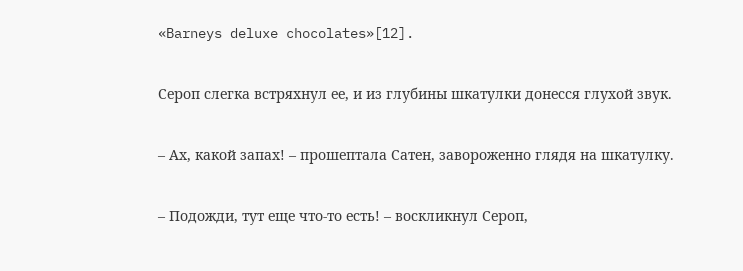«Barneys deluxe chocolates»[12].

Сероп слегка встряхнул ее, и из глубины шкатулки донесся глухой звук.

– Ах, какой запах! – прошептала Сатен, завороженно глядя на шкатулку.

– Подожди, тут еще что-то есть! – воскликнул Сероп,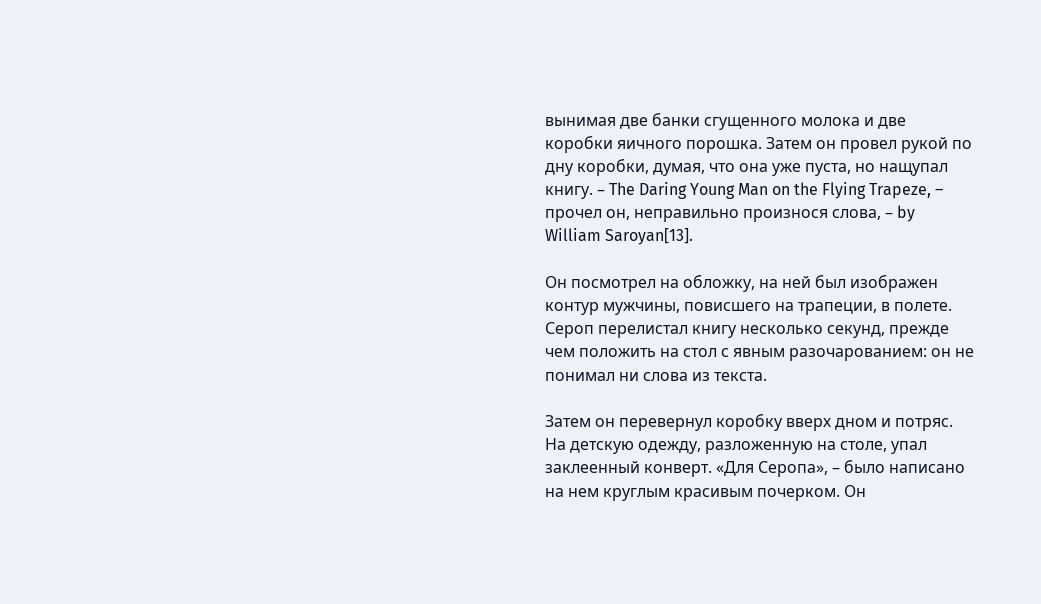вынимая две банки сгущенного молока и две коробки яичного порошка. Затем он провел рукой по дну коробки, думая, что она уже пуста, но нащупал книгу. – The Daring Young Man on the Flying Trapeze, – прочел он, неправильно произнося слова, – by William Saroyan[13].

Он посмотрел на обложку, на ней был изображен контур мужчины, повисшего на трапеции, в полете. Сероп перелистал книгу несколько секунд, прежде чем положить на стол с явным разочарованием: он не понимал ни слова из текста.

Затем он перевернул коробку вверх дном и потряс. На детскую одежду, разложенную на столе, упал заклеенный конверт. «Для Серопа», – было написано на нем круглым красивым почерком. Он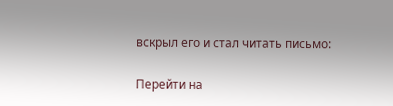вскрыл его и стал читать письмо:

Перейти на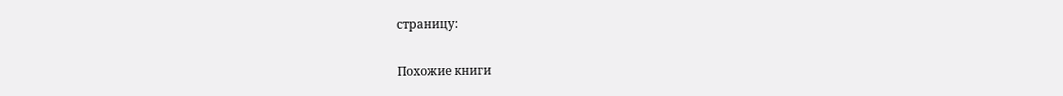страницу:

Похожие книги